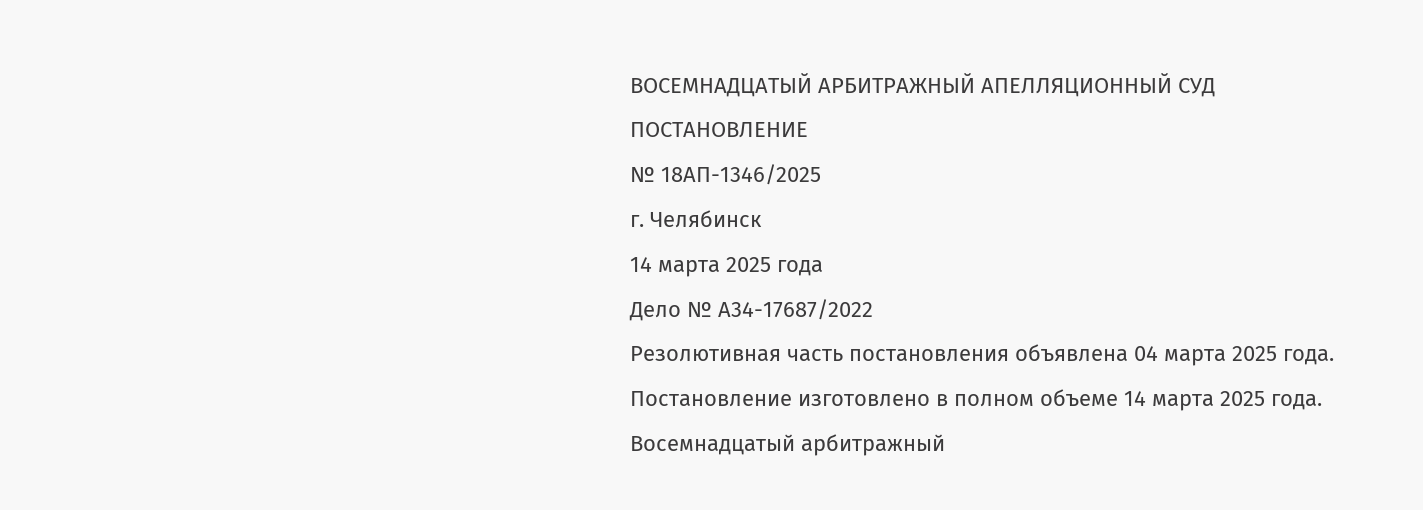ВОСЕМНАДЦАТЫЙ АРБИТРАЖНЫЙ АПЕЛЛЯЦИОННЫЙ СУД
ПОСТАНОВЛЕНИЕ
№ 18АП-1346/2025
г. Челябинск
14 марта 2025 года
Дело № А34-17687/2022
Резолютивная часть постановления объявлена 04 марта 2025 года.
Постановление изготовлено в полном объеме 14 марта 2025 года.
Восемнадцатый арбитражный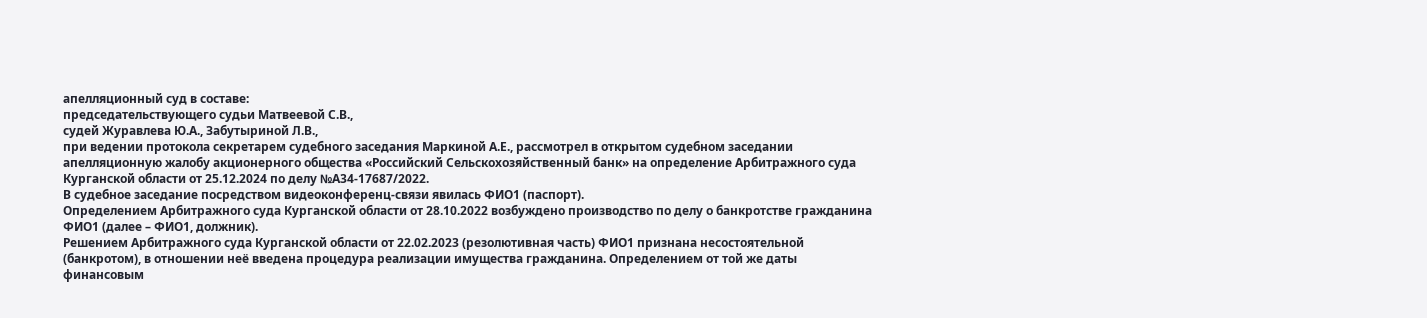апелляционный суд в составе:
председательствующего судьи Матвеевой С.В.,
судей Журавлева Ю.А., Забутыриной Л.В.,
при ведении протокола секретарем судебного заседания Маркиной А.Е., рассмотрел в открытом судебном заседании апелляционную жалобу акционерного общества «Российский Сельскохозяйственный банк» на определение Арбитражного суда Курганской области от 25.12.2024 по делу №А34-17687/2022.
В судебное заседание посредством видеоконференц-связи явилась ФИО1 (паспорт).
Определением Арбитражного суда Курганской области от 28.10.2022 возбуждено производство по делу о банкротстве гражданина ФИО1 (далее – ФИО1, должник).
Решением Арбитражного суда Курганской области от 22.02.2023 (резолютивная часть) ФИО1 признана несостоятельной (банкротом), в отношении неё введена процедура реализации имущества гражданина. Определением от той же даты финансовым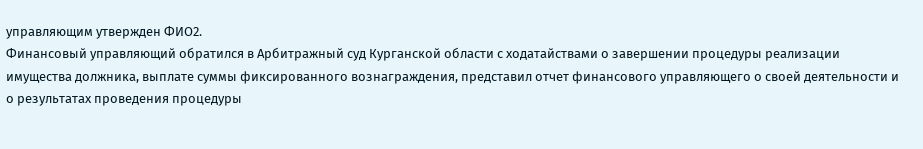управляющим утвержден ФИО2.
Финансовый управляющий обратился в Арбитражный суд Курганской области с ходатайствами о завершении процедуры реализации имущества должника, выплате суммы фиксированного вознаграждения, представил отчет финансового управляющего о своей деятельности и о результатах проведения процедуры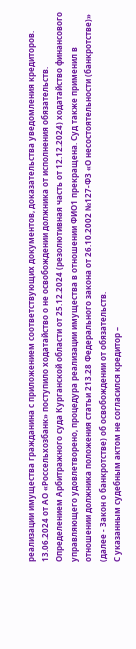реализации имущества гражданина с приложением соответствующих документов, доказательства уведомления кредиторов.
13.06.2024 от АО «Россельхозбанк» поступило ходатайство о не освобождении должника от исполнения обязательств.
Определением Арбитражного суда Курганской области от 25.12.2024 (резолютивная часть от 12.12.2024) ходатайство финансового управляющего удовлетворено, процедура реализации имущества в отношении ФИО1 прекращена. Суд также применил в отношении должника положения статьи 213.28 Федерального закона от 26.10.2002 №127-ФЗ «О несостоятельности (банкротстве)» (далее - Закон о банкротстве) об освобождении от обязательств.
С указанным судебным актом не согласился кредитор –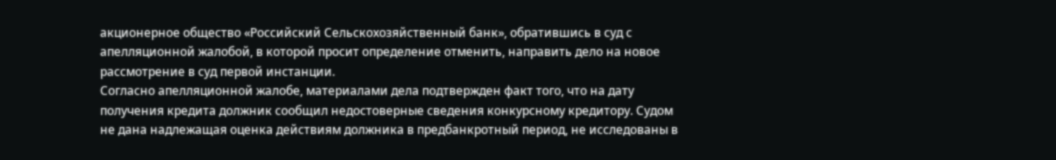акционерное общество «Российский Сельскохозяйственный банк», обратившись в суд с апелляционной жалобой, в которой просит определение отменить, направить дело на новое рассмотрение в суд первой инстанции.
Согласно апелляционной жалобе, материалами дела подтвержден факт того, что на дату получения кредита должник сообщил недостоверные сведения конкурсному кредитору. Судом не дана надлежащая оценка действиям должника в предбанкротный период, не исследованы в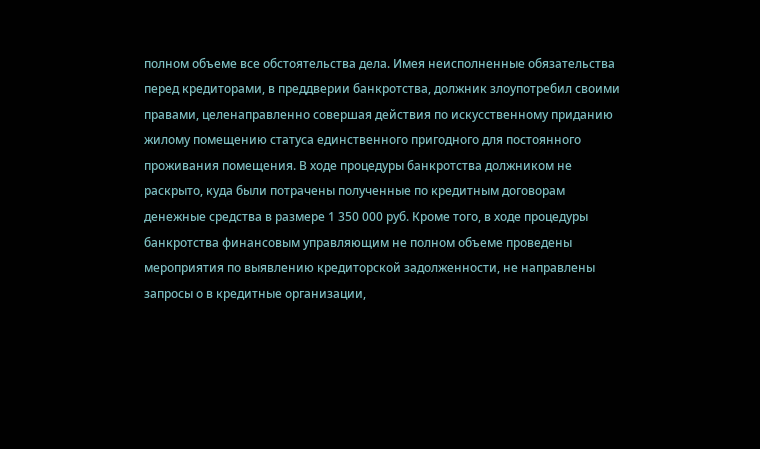полном объеме все обстоятельства дела. Имея неисполненные обязательства перед кредиторами, в преддверии банкротства, должник злоупотребил своими правами, целенаправленно совершая действия по искусственному приданию жилому помещению статуса единственного пригодного для постоянного проживания помещения. В ходе процедуры банкротства должником не раскрыто, куда были потрачены полученные по кредитным договорам денежные средства в размере 1 350 000 руб. Кроме того, в ходе процедуры банкротства финансовым управляющим не полном объеме проведены мероприятия по выявлению кредиторской задолженности, не направлены запросы о в кредитные организации,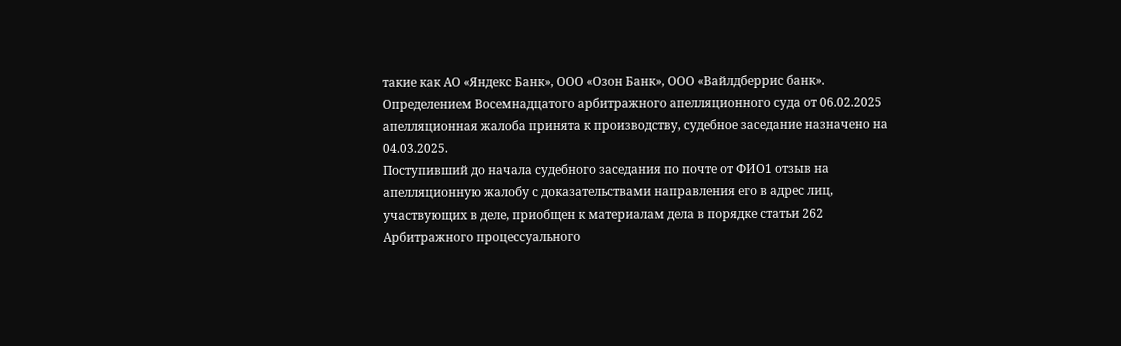такие как АО «Яндекс Банк», ООО «Озон Банк», ООО «Вайлдберрис банк».
Определением Восемнадцатого арбитражного апелляционного суда от 06.02.2025 апелляционная жалоба принята к производству, судебное заседание назначено на 04.03.2025.
Поступивший до начала судебного заседания по почте от ФИО1 отзыв на апелляционную жалобу с доказательствами направления его в адрес лиц, участвующих в деле, приобщен к материалам дела в порядке статьи 262 Арбитражного процессуального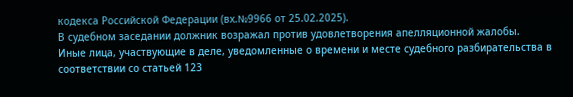кодекса Российской Федерации (вх.№9966 от 25.02.2025).
В судебном заседании должник возражал против удовлетворения апелляционной жалобы.
Иные лица, участвующие в деле, уведомленные о времени и месте судебного разбирательства в соответствии со статьей 123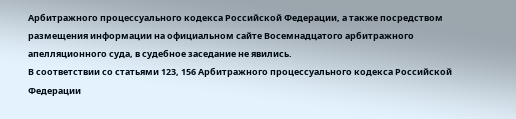Арбитражного процессуального кодекса Российской Федерации, а также посредством размещения информации на официальном сайте Восемнадцатого арбитражного апелляционного суда, в судебное заседание не явились.
В соответствии со статьями 123, 156 Арбитражного процессуального кодекса Российской Федерации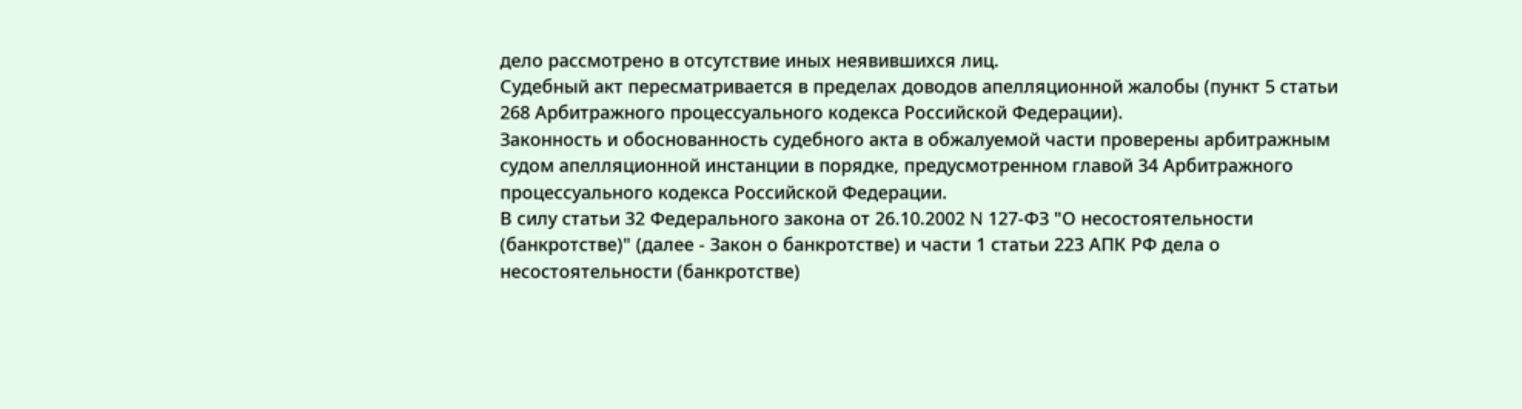дело рассмотрено в отсутствие иных неявившихся лиц.
Судебный акт пересматривается в пределах доводов апелляционной жалобы (пункт 5 статьи 268 Арбитражного процессуального кодекса Российской Федерации).
Законность и обоснованность судебного акта в обжалуемой части проверены арбитражным судом апелляционной инстанции в порядке, предусмотренном главой 34 Арбитражного процессуального кодекса Российской Федерации.
В силу статьи 32 Федерального закона от 26.10.2002 N 127-ФЗ "О несостоятельности (банкротстве)" (далее - Закон о банкротстве) и части 1 статьи 223 АПК РФ дела о несостоятельности (банкротстве)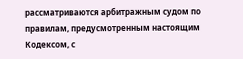рассматриваются арбитражным судом по правилам, предусмотренным настоящим Кодексом, с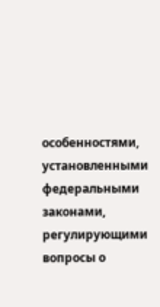особенностями, установленными федеральными законами, регулирующими вопросы о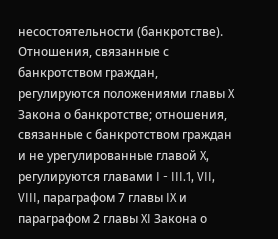несостоятельности (банкротстве).
Отношения, связанные с банкротством граждан, регулируются положениями главы X Закона о банкротстве; отношения, связанные с банкротством граждан и не урегулированные главой X, регулируются главами I - III.1, VII, VIII, параграфом 7 главы IX и параграфом 2 главы XI Закона о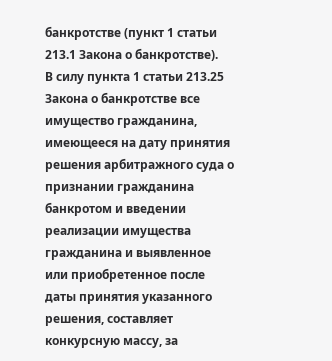банкротстве (пункт 1 статьи 213.1 Закона о банкротстве).
В силу пункта 1 статьи 213.25 Закона о банкротстве все имущество гражданина, имеющееся на дату принятия решения арбитражного суда о признании гражданина банкротом и введении реализации имущества гражданина и выявленное или приобретенное после даты принятия указанного решения, составляет конкурсную массу, за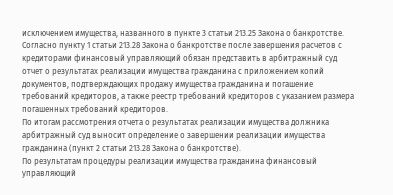исключением имущества, названного в пункте 3 статьи 213.25 Закона о банкротстве.
Согласно пункту 1 статьи 213.28 Закона о банкротстве после завершения расчетов с кредиторами финансовый управляющий обязан представить в арбитражный суд отчет о результатах реализации имущества гражданина с приложением копий документов, подтверждающих продажу имущества гражданина и погашение требований кредиторов, а также реестр требований кредиторов с указанием размера погашенных требований кредиторов.
По итогам рассмотрения отчета о результатах реализации имущества должника арбитражный суд выносит определение о завершении реализации имущества гражданина (пункт 2 статьи 213.28 Закона о банкротстве).
По результатам процедуры реализации имущества гражданина финансовый управляющий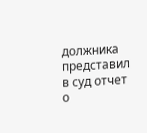должника представил в суд отчет о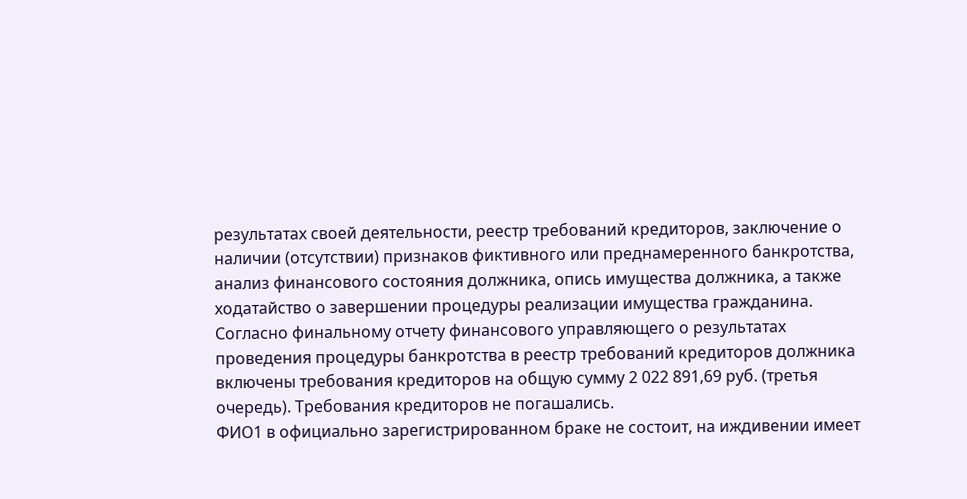результатах своей деятельности, реестр требований кредиторов, заключение о наличии (отсутствии) признаков фиктивного или преднамеренного банкротства, анализ финансового состояния должника, опись имущества должника, а также ходатайство о завершении процедуры реализации имущества гражданина.
Согласно финальному отчету финансового управляющего о результатах проведения процедуры банкротства в реестр требований кредиторов должника включены требования кредиторов на общую сумму 2 022 891,69 руб. (третья очередь). Требования кредиторов не погашались.
ФИО1 в официально зарегистрированном браке не состоит, на иждивении имеет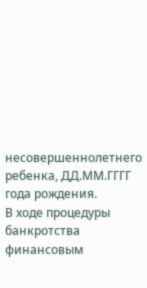несовершеннолетнего ребенка, ДД.ММ.ГГГГ года рождения.
В ходе процедуры банкротства финансовым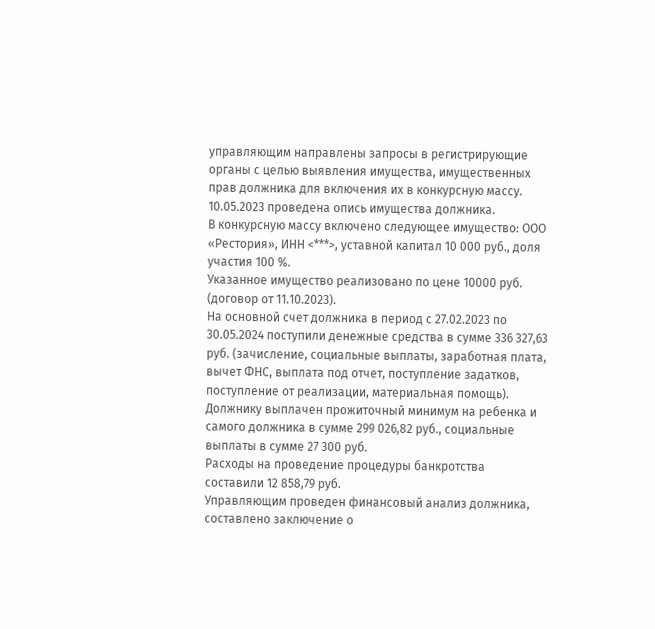управляющим направлены запросы в регистрирующие органы с целью выявления имущества, имущественных прав должника для включения их в конкурсную массу.
10.05.2023 проведена опись имущества должника.
В конкурсную массу включено следующее имущество: ООО «Рестория», ИНН <***>, уставной капитал 10 000 руб., доля участия 100 %.
Указанное имущество реализовано по цене 10000 руб. (договор от 11.10.2023).
На основной счет должника в период с 27.02.2023 по 30.05.2024 поступили денежные средства в сумме 336 327,63 руб. (зачисление, социальные выплаты, заработная плата, вычет ФНС, выплата под отчет, поступление задатков, поступление от реализации, материальная помощь).
Должнику выплачен прожиточный минимум на ребенка и самого должника в сумме 299 026,82 руб., социальные выплаты в сумме 27 300 руб.
Расходы на проведение процедуры банкротства составили 12 858,79 руб.
Управляющим проведен финансовый анализ должника, составлено заключение о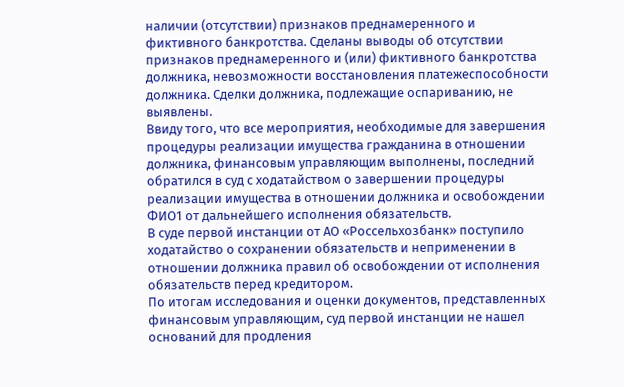наличии (отсутствии) признаков преднамеренного и фиктивного банкротства. Сделаны выводы об отсутствии признаков преднамеренного и (или) фиктивного банкротства должника, невозможности восстановления платежеспособности должника. Сделки должника, подлежащие оспариванию, не выявлены.
Ввиду того, что все мероприятия, необходимые для завершения процедуры реализации имущества гражданина в отношении должника, финансовым управляющим выполнены, последний обратился в суд с ходатайством о завершении процедуры реализации имущества в отношении должника и освобождении ФИО1 от дальнейшего исполнения обязательств.
В суде первой инстанции от АО «Россельхозбанк» поступило ходатайство о сохранении обязательств и неприменении в отношении должника правил об освобождении от исполнения обязательств перед кредитором.
По итогам исследования и оценки документов, представленных финансовым управляющим, суд первой инстанции не нашел оснований для продления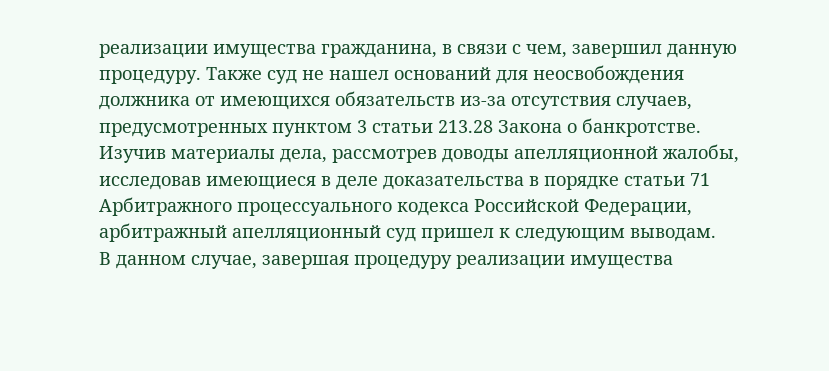реализации имущества гражданина, в связи с чем, завершил данную процедуру. Также суд не нашел оснований для неосвобождения должника от имеющихся обязательств из-за отсутствия случаев, предусмотренных пунктом 3 статьи 213.28 Закона о банкротстве.
Изучив материалы дела, рассмотрев доводы апелляционной жалобы, исследовав имеющиеся в деле доказательства в порядке статьи 71 Арбитражного процессуального кодекса Российской Федерации, арбитражный апелляционный суд пришел к следующим выводам.
В данном случае, завершая процедуру реализации имущества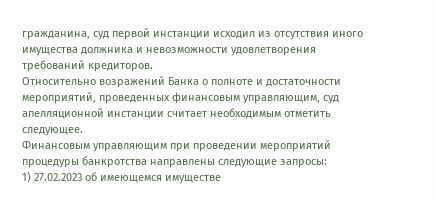гражданина, суд первой инстанции исходил из отсутствия иного имущества должника и невозможности удовлетворения требований кредиторов.
Относительно возражений Банка о полноте и достаточности мероприятий, проведенных финансовым управляющим, суд апелляционной инстанции считает необходимым отметить следующее.
Финансовым управляющим при проведении мероприятий процедуры банкротства направлены следующие запросы:
1) 27.02.2023 об имеющемся имуществе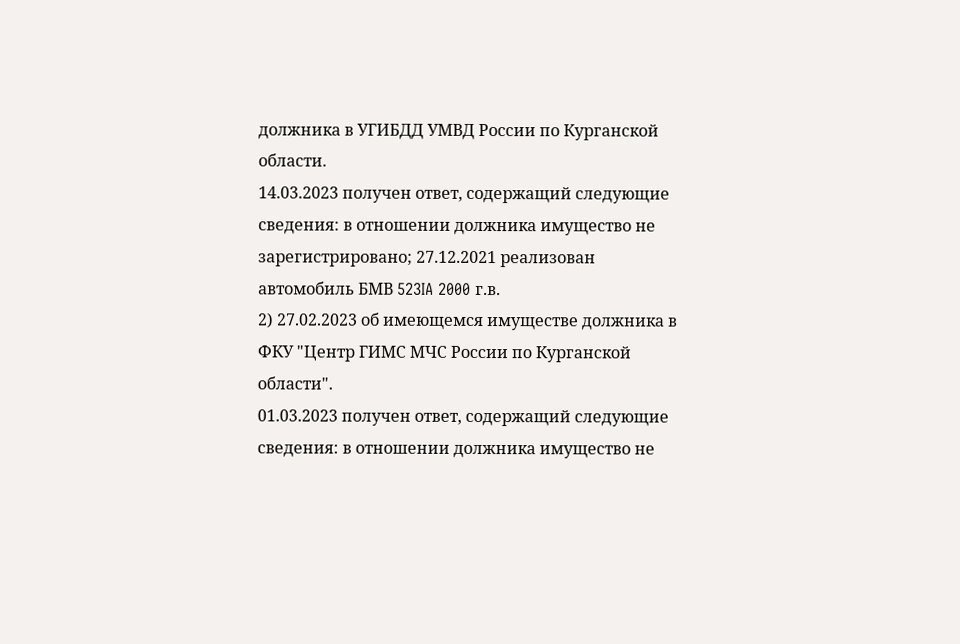должника в УГИБДД УМВД России по Курганской области.
14.03.2023 получен ответ, содержащий следующие сведения: в отношении должника имущество не зарегистрировано; 27.12.2021 реализован автомобиль БМВ 523IA 2000 г.в.
2) 27.02.2023 об имеющемся имуществе должника в ФКУ "Центр ГИМС МЧС России по Курганской области".
01.03.2023 получен ответ, содержащий следующие сведения: в отношении должника имущество не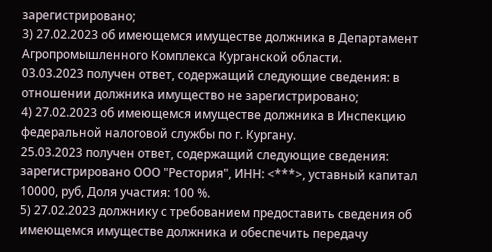зарегистрировано;
3) 27.02.2023 об имеющемся имуществе должника в Департамент Агропромышленного Комплекса Курганской области.
03.03.2023 получен ответ, содержащий следующие сведения: в отношении должника имущество не зарегистрировано;
4) 27.02.2023 об имеющемся имуществе должника в Инспекцию федеральной налоговой службы по г. Кургану.
25.03.2023 получен ответ, содержащий следующие сведения: зарегистрировано ООО "Рестория", ИНН: <***>, уставный капитал 10000, руб, Доля участия: 100 %.
5) 27.02.2023 должнику с требованием предоставить сведения об имеющемся имуществе должника и обеспечить передачу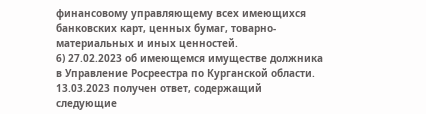финансовому управляющему всех имеющихся банковских карт, ценных бумаг, товарно-материальных и иных ценностей.
6) 27.02.2023 об имеющемся имуществе должника в Управление Росреестра по Курганской области.
13.03.2023 получен ответ, содержащий следующие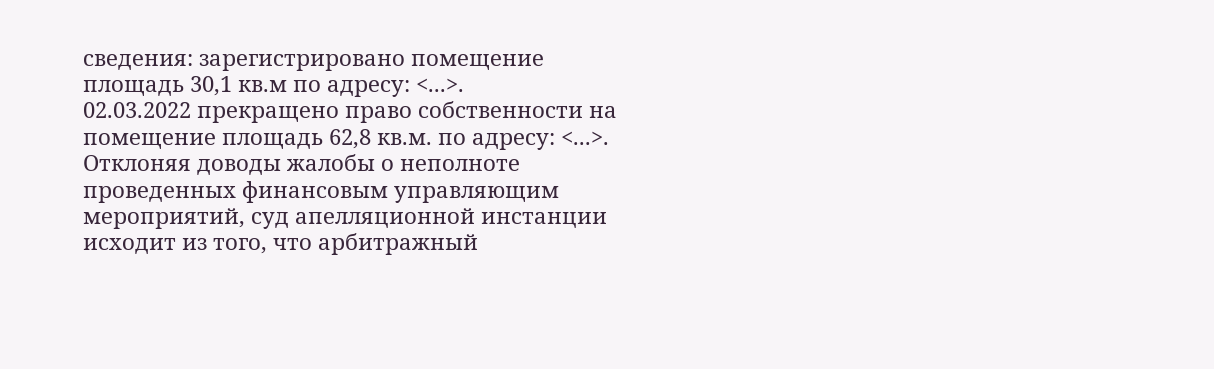сведения: зарегистрировано помещение площадь 30,1 кв.м по адресу: <...>.
02.03.2022 прекращено право собственности на помещение площадь 62,8 кв.м. по адресу: <...>.
Отклоняя доводы жалобы о неполноте проведенных финансовым управляющим мероприятий, суд апелляционной инстанции исходит из того, что арбитражный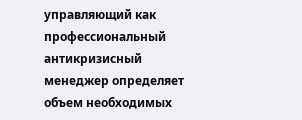управляющий как профессиональный антикризисный менеджер определяет объем необходимых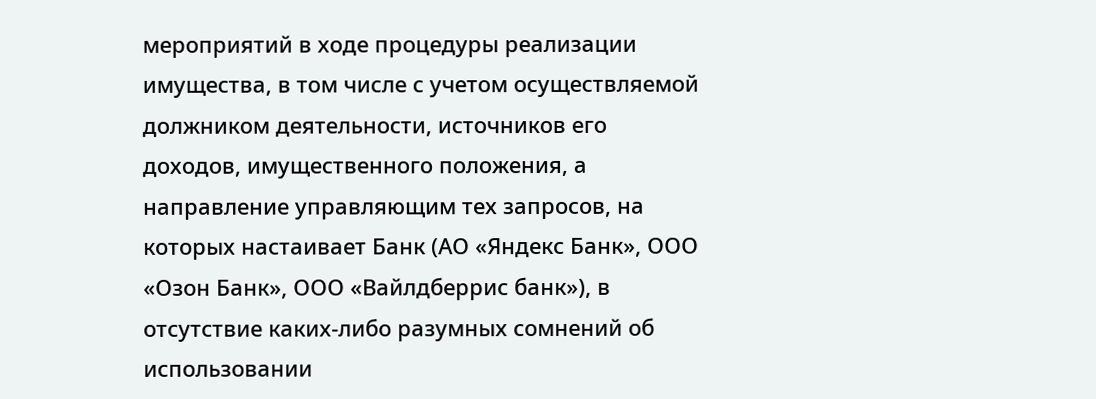мероприятий в ходе процедуры реализации имущества, в том числе с учетом осуществляемой должником деятельности, источников его доходов, имущественного положения, а направление управляющим тех запросов, на которых настаивает Банк (АО «Яндекс Банк», ООО «Озон Банк», ООО «Вайлдберрис банк»), в отсутствие каких-либо разумных сомнений об использовании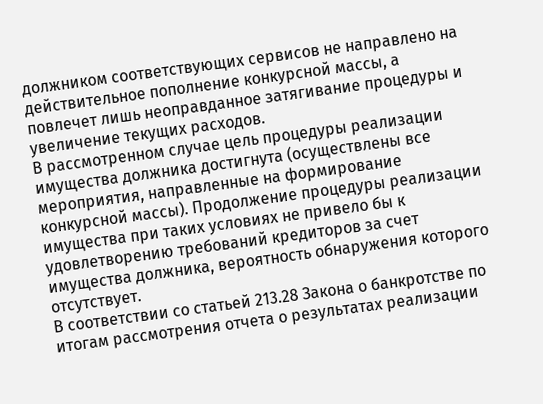должником соответствующих сервисов не направлено на действительное пополнение конкурсной массы, а повлечет лишь неоправданное затягивание процедуры и увеличение текущих расходов.
В рассмотренном случае цель процедуры реализации имущества должника достигнута (осуществлены все мероприятия, направленные на формирование конкурсной массы). Продолжение процедуры реализации имущества при таких условиях не привело бы к удовлетворению требований кредиторов за счет имущества должника, вероятность обнаружения которого отсутствует.
В соответствии со статьей 213.28 Закона о банкротстве по итогам рассмотрения отчета о результатах реализации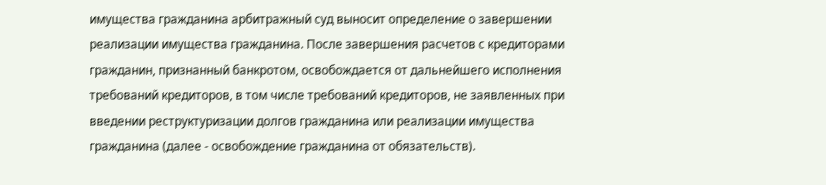имущества гражданина арбитражный суд выносит определение о завершении реализации имущества гражданина. После завершения расчетов с кредиторами гражданин, признанный банкротом, освобождается от дальнейшего исполнения требований кредиторов, в том числе требований кредиторов, не заявленных при введении реструктуризации долгов гражданина или реализации имущества гражданина (далее - освобождение гражданина от обязательств).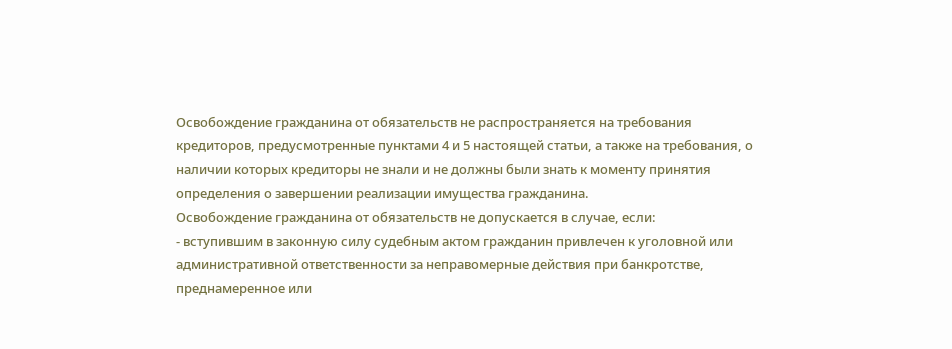Освобождение гражданина от обязательств не распространяется на требования кредиторов, предусмотренные пунктами 4 и 5 настоящей статьи, а также на требования, о наличии которых кредиторы не знали и не должны были знать к моменту принятия определения о завершении реализации имущества гражданина.
Освобождение гражданина от обязательств не допускается в случае, если:
- вступившим в законную силу судебным актом гражданин привлечен к уголовной или административной ответственности за неправомерные действия при банкротстве, преднамеренное или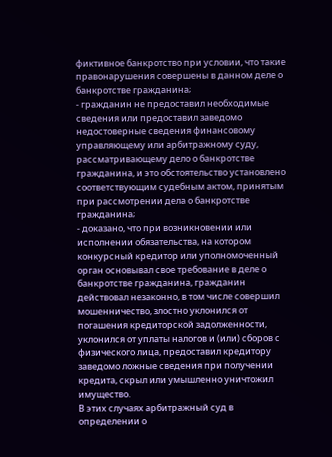фиктивное банкротство при условии, что такие правонарушения совершены в данном деле о банкротстве гражданина;
- гражданин не предоставил необходимые сведения или предоставил заведомо недостоверные сведения финансовому управляющему или арбитражному суду, рассматривающему дело о банкротстве гражданина, и это обстоятельство установлено соответствующим судебным актом, принятым при рассмотрении дела о банкротстве гражданина;
- доказано, что при возникновении или исполнении обязательства, на котором конкурсный кредитор или уполномоченный орган основывал свое требование в деле о банкротстве гражданина, гражданин действовал незаконно, в том числе совершил мошенничество, злостно уклонился от погашения кредиторской задолженности, уклонился от уплаты налогов и (или) сборов с физического лица, предоставил кредитору заведомо ложные сведения при получении кредита, скрыл или умышленно уничтожил имущество.
В этих случаях арбитражный суд в определении о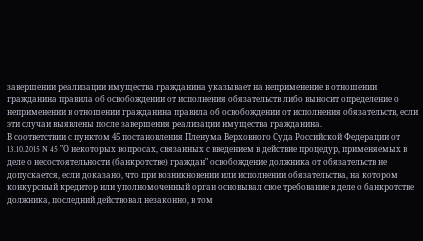завершении реализации имущества гражданина указывает на неприменение в отношении гражданина правила об освобождении от исполнения обязательств либо выносит определение о неприменении в отношении гражданина правила об освобождении от исполнения обязательств, если эти случаи выявлены после завершения реализации имущества гражданина.
В соответствии с пунктом 45 постановления Пленума Верховного Суда Российской Федерации от 13.10.2015 N 45 "О некоторых вопросах, связанных с введением в действие процедур, применяемых в деле о несостоятельности (банкротстве) граждан" освобождение должника от обязательств не допускается, если доказано, что при возникновении или исполнении обязательства, на котором конкурсный кредитор или уполномоченный орган основывал свое требование в деле о банкротстве должника, последний действовал незаконно, в том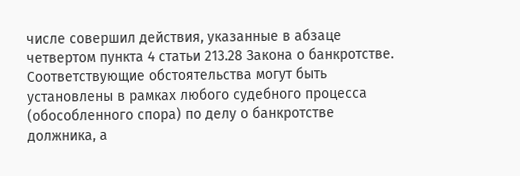числе совершил действия, указанные в абзаце четвертом пункта 4 статьи 213.28 Закона о банкротстве. Соответствующие обстоятельства могут быть установлены в рамках любого судебного процесса (обособленного спора) по делу о банкротстве должника, а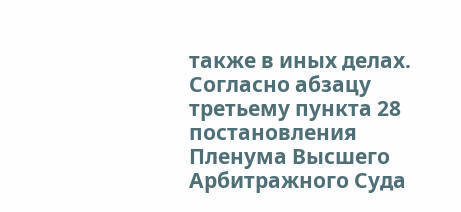также в иных делах.
Согласно абзацу третьему пункта 28 постановления Пленума Высшего Арбитражного Суда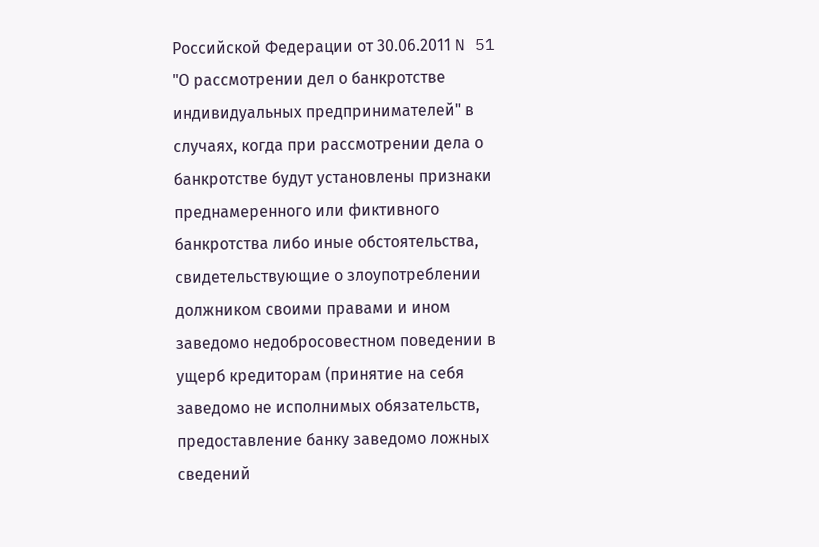Российской Федерации от 30.06.2011 N 51 "О рассмотрении дел о банкротстве индивидуальных предпринимателей" в случаях, когда при рассмотрении дела о банкротстве будут установлены признаки преднамеренного или фиктивного банкротства либо иные обстоятельства, свидетельствующие о злоупотреблении должником своими правами и ином заведомо недобросовестном поведении в ущерб кредиторам (принятие на себя заведомо не исполнимых обязательств, предоставление банку заведомо ложных сведений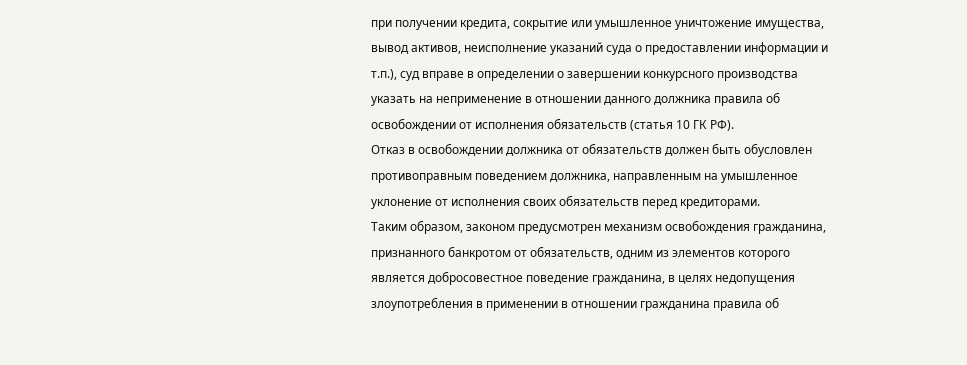при получении кредита, сокрытие или умышленное уничтожение имущества, вывод активов, неисполнение указаний суда о предоставлении информации и т.п.), суд вправе в определении о завершении конкурсного производства указать на неприменение в отношении данного должника правила об освобождении от исполнения обязательств (статья 10 ГК РФ).
Отказ в освобождении должника от обязательств должен быть обусловлен противоправным поведением должника, направленным на умышленное уклонение от исполнения своих обязательств перед кредиторами.
Таким образом, законом предусмотрен механизм освобождения гражданина, признанного банкротом от обязательств, одним из элементов которого является добросовестное поведение гражданина, в целях недопущения злоупотребления в применении в отношении гражданина правила об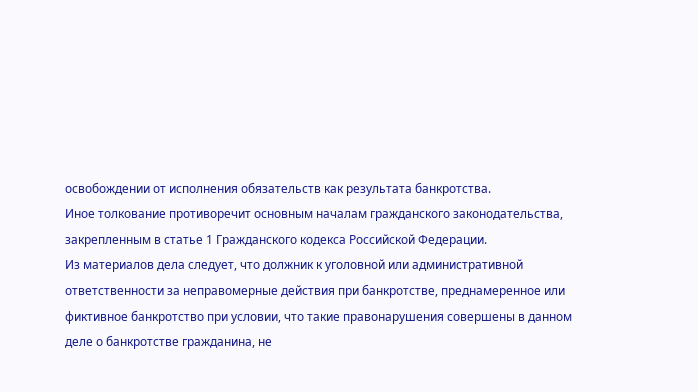освобождении от исполнения обязательств как результата банкротства.
Иное толкование противоречит основным началам гражданского законодательства, закрепленным в статье 1 Гражданского кодекса Российской Федерации.
Из материалов дела следует, что должник к уголовной или административной ответственности за неправомерные действия при банкротстве, преднамеренное или фиктивное банкротство при условии, что такие правонарушения совершены в данном деле о банкротстве гражданина, не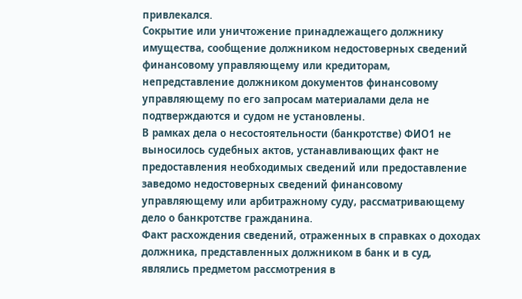привлекался.
Сокрытие или уничтожение принадлежащего должнику имущества, сообщение должником недостоверных сведений финансовому управляющему или кредиторам, непредставление должником документов финансовому управляющему по его запросам материалами дела не подтверждаются и судом не установлены.
В рамках дела о несостоятельности (банкротстве) ФИО1 не выносилось судебных актов, устанавливающих факт не предоставления необходимых сведений или предоставление заведомо недостоверных сведений финансовому управляющему или арбитражному суду, рассматривающему дело о банкротстве гражданина.
Факт расхождения сведений, отраженных в справках о доходах должника, представленных должником в банк и в суд, являлись предметом рассмотрения в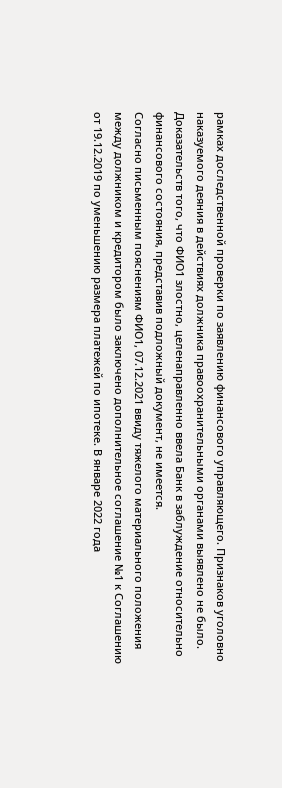рамках доследственной проверки по заявлению финансового управляющего. Признаков уголовно наказуемого деяния в действиях должника правоохранительными органами выявлено не было.
Доказательств того, что ФИО1 злостно, целенаправленно ввела Банк в заблуждение относительно финансового состояния, представив подложный документ, не имеется.
Согласно письменным пояснениям ФИО1, 07.12.2021 ввиду тяжелого материального положения между должником и кредитором было заключено дополнительное соглашение №1 к Соглашению от 19.12.2019 по уменьшению размера платежей по ипотеке. В январе 2022 года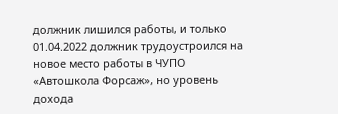должник лишился работы, и только 01.04.2022 должник трудоустроился на новое место работы в ЧУПО «Автошкола Форсаж», но уровень дохода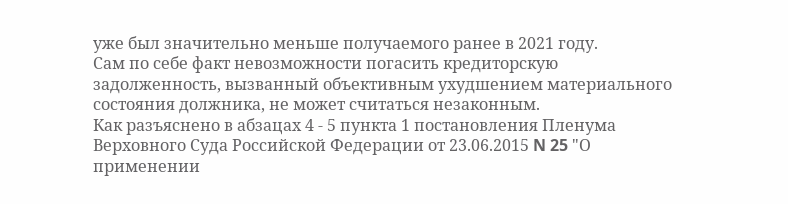уже был значительно меньше получаемого ранее в 2021 году.
Сам по себе факт невозможности погасить кредиторскую задолженность, вызванный объективным ухудшением материального состояния должника, не может считаться незаконным.
Как разъяснено в абзацах 4 - 5 пункта 1 постановления Пленума Верховного Суда Российской Федерации от 23.06.2015 N 25 "О применении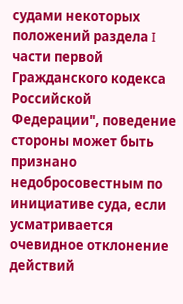судами некоторых положений раздела I части первой Гражданского кодекса Российской Федерации", поведение стороны может быть признано недобросовестным по инициативе суда, если усматривается очевидное отклонение действий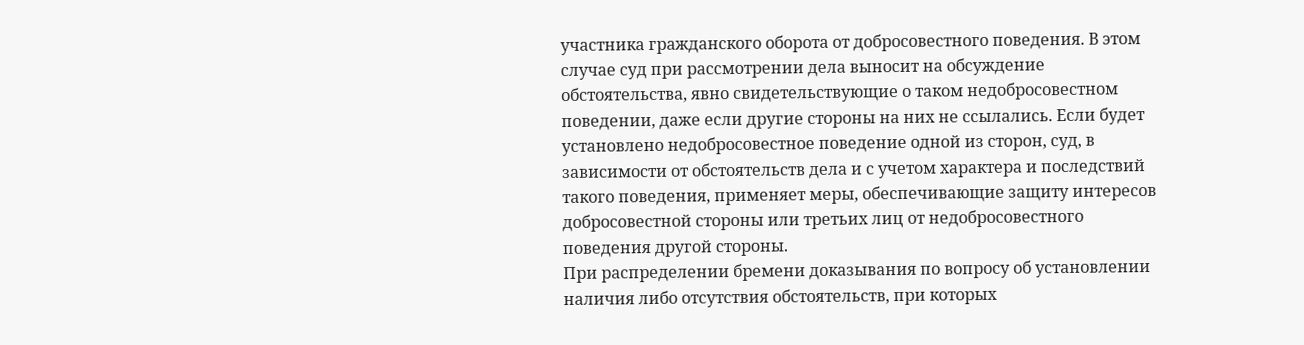участника гражданского оборота от добросовестного поведения. В этом случае суд при рассмотрении дела выносит на обсуждение обстоятельства, явно свидетельствующие о таком недобросовестном поведении, даже если другие стороны на них не ссылались. Если будет установлено недобросовестное поведение одной из сторон, суд, в зависимости от обстоятельств дела и с учетом характера и последствий такого поведения, применяет меры, обеспечивающие защиту интересов добросовестной стороны или третьих лиц от недобросовестного поведения другой стороны.
При распределении бремени доказывания по вопросу об установлении наличия либо отсутствия обстоятельств, при которых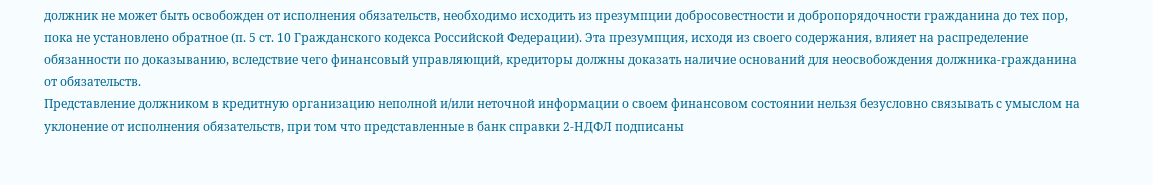должник не может быть освобожден от исполнения обязательств, необходимо исходить из презумпции добросовестности и добропорядочности гражданина до тех пор, пока не установлено обратное (п. 5 ст. 10 Гражданского кодекса Российской Федерации). Эта презумпция, исходя из своего содержания, влияет на распределение обязанности по доказыванию, вследствие чего финансовый управляющий, кредиторы должны доказать наличие оснований для неосвобождения должника-гражданина от обязательств.
Представление должником в кредитную организацию неполной и/или неточной информации о своем финансовом состоянии нельзя безусловно связывать с умыслом на уклонение от исполнения обязательств, при том что представленные в банк справки 2-НДФЛ подписаны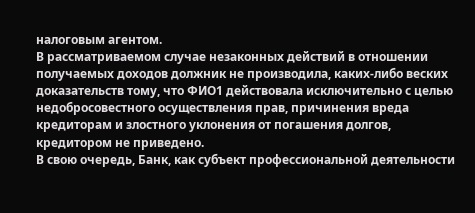налоговым агентом.
В рассматриваемом случае незаконных действий в отношении получаемых доходов должник не производила, каких-либо веских доказательств тому, что ФИО1 действовала исключительно с целью недобросовестного осуществления прав, причинения вреда кредиторам и злостного уклонения от погашения долгов, кредитором не приведено.
В свою очередь, Банк, как субъект профессиональной деятельности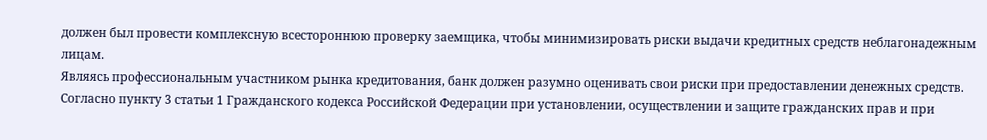должен был провести комплексную всестороннюю проверку заемщика, чтобы минимизировать риски выдачи кредитных средств неблагонадежным лицам.
Являясь профессиональным участником рынка кредитования, банк должен разумно оценивать свои риски при предоставлении денежных средств.
Согласно пункту 3 статьи 1 Гражданского кодекса Российской Федерации при установлении, осуществлении и защите гражданских прав и при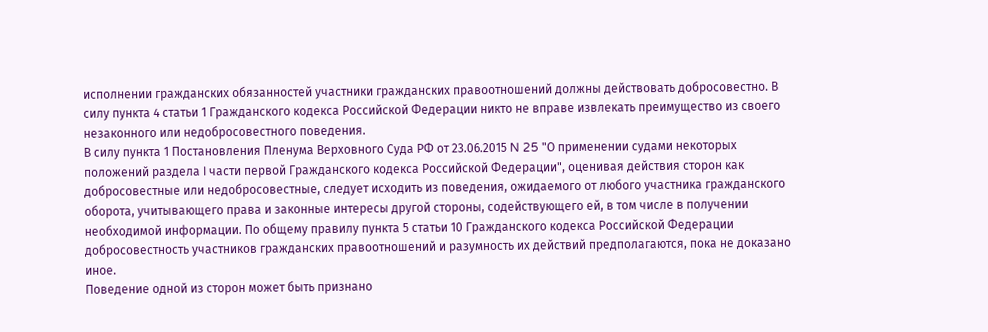исполнении гражданских обязанностей участники гражданских правоотношений должны действовать добросовестно. В силу пункта 4 статьи 1 Гражданского кодекса Российской Федерации никто не вправе извлекать преимущество из своего незаконного или недобросовестного поведения.
В силу пункта 1 Постановления Пленума Верховного Суда РФ от 23.06.2015 N 25 "О применении судами некоторых положений раздела I части первой Гражданского кодекса Российской Федерации", оценивая действия сторон как добросовестные или недобросовестные, следует исходить из поведения, ожидаемого от любого участника гражданского оборота, учитывающего права и законные интересы другой стороны, содействующего ей, в том числе в получении необходимой информации. По общему правилу пункта 5 статьи 10 Гражданского кодекса Российской Федерации добросовестность участников гражданских правоотношений и разумность их действий предполагаются, пока не доказано иное.
Поведение одной из сторон может быть признано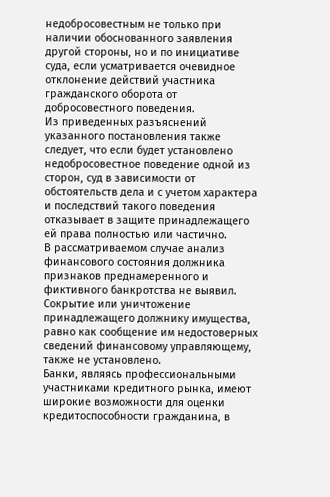недобросовестным не только при наличии обоснованного заявления другой стороны, но и по инициативе суда, если усматривается очевидное отклонение действий участника гражданского оборота от добросовестного поведения.
Из приведенных разъяснений указанного постановления также следует, что если будет установлено недобросовестное поведение одной из сторон, суд в зависимости от обстоятельств дела и с учетом характера и последствий такого поведения отказывает в защите принадлежащего ей права полностью или частично.
В рассматриваемом случае анализ финансового состояния должника признаков преднамеренного и фиктивного банкротства не выявил. Сокрытие или уничтожение принадлежащего должнику имущества, равно как сообщение им недостоверных сведений финансовому управляющему, также не установлено.
Банки, являясь профессиональными участниками кредитного рынка, имеют широкие возможности для оценки кредитоспособности гражданина, в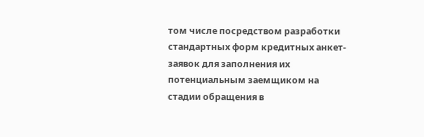том числе посредством разработки стандартных форм кредитных анкет-заявок для заполнения их потенциальным заемщиком на стадии обращения в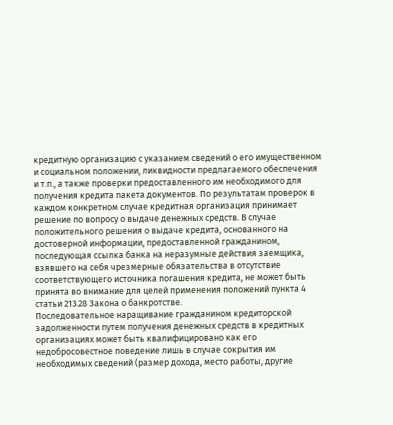кредитную организацию с указанием сведений о его имущественном и социальном положении, ликвидности предлагаемого обеспечения и т.п., а также проверки предоставленного им необходимого для получения кредита пакета документов. По результатам проверок в каждом конкретном случае кредитная организация принимает решение по вопросу о выдаче денежных средств. В случае положительного решения о выдаче кредита, основанного на достоверной информации, предоставленной гражданином, последующая ссылка банка на неразумные действия заемщика, взявшего на себя чрезмерные обязательства в отсутствие соответствующего источника погашения кредита, не может быть принята во внимание для целей применения положений пункта 4 статьи 213.28 Закона о банкротстве.
Последовательное наращивание гражданином кредиторской задолженности путем получения денежных средств в кредитных организациях может быть квалифицировано как его недобросовестное поведение лишь в случае сокрытия им необходимых сведений (размер дохода, место работы, другие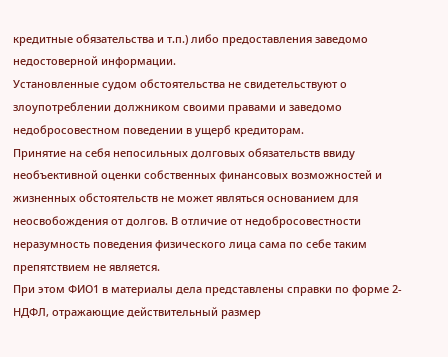кредитные обязательства и т.п.) либо предоставления заведомо недостоверной информации.
Установленные судом обстоятельства не свидетельствуют о злоупотреблении должником своими правами и заведомо недобросовестном поведении в ущерб кредиторам.
Принятие на себя непосильных долговых обязательств ввиду необъективной оценки собственных финансовых возможностей и жизненных обстоятельств не может являться основанием для неосвобождения от долгов. В отличие от недобросовестности неразумность поведения физического лица сама по себе таким препятствием не является.
При этом ФИО1 в материалы дела представлены справки по форме 2-НДФЛ, отражающие действительный размер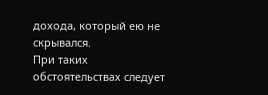дохода, который ею не скрывался.
При таких обстоятельствах следует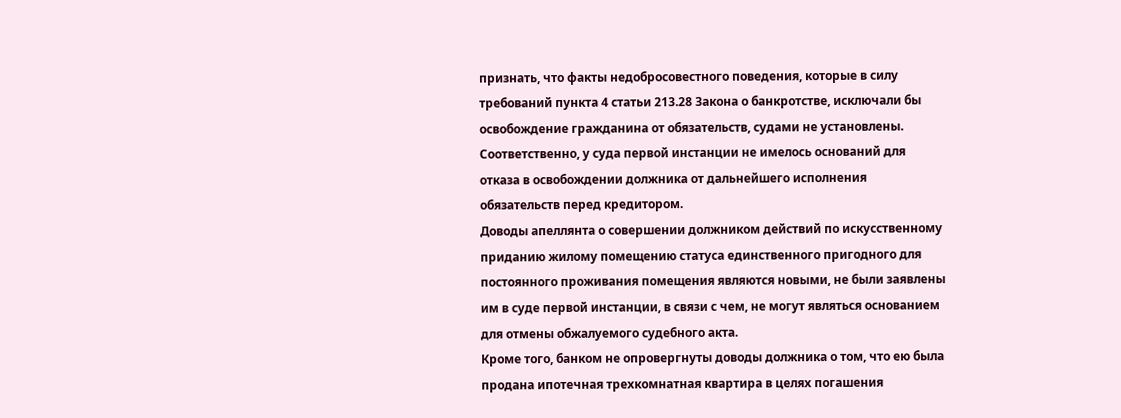признать, что факты недобросовестного поведения, которые в силу требований пункта 4 статьи 213.28 Закона о банкротстве, исключали бы освобождение гражданина от обязательств, судами не установлены. Соответственно, у суда первой инстанции не имелось оснований для отказа в освобождении должника от дальнейшего исполнения обязательств перед кредитором.
Доводы апеллянта о совершении должником действий по искусственному приданию жилому помещению статуса единственного пригодного для постоянного проживания помещения являются новыми, не были заявлены им в суде первой инстанции, в связи с чем, не могут являться основанием для отмены обжалуемого судебного акта.
Кроме того, банком не опровергнуты доводы должника о том, что ею была продана ипотечная трехкомнатная квартира в целях погашения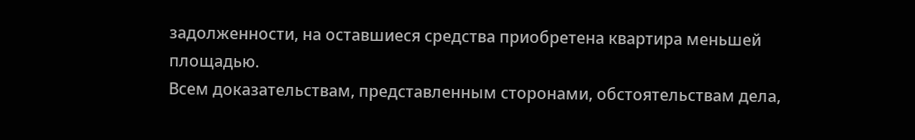задолженности, на оставшиеся средства приобретена квартира меньшей площадью.
Всем доказательствам, представленным сторонами, обстоятельствам дела,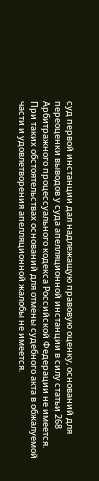суд первой инстанции дал надлежащую правовую оценку, оснований для переоценки выводов у суда апелляционной инстанции в силу статьи 268 Арбитражного процессуального кодекса Российской Федерации не имеется.
При таких обстоятельствах оснований для отмены судебного акта в обжалуемой части и удовлетворения апелляционной жалобы не имеется.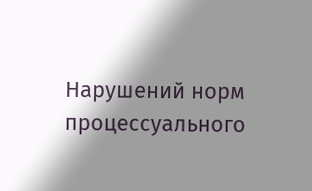Нарушений норм процессуального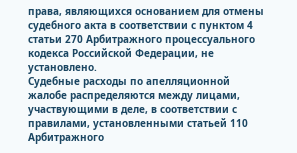права, являющихся основанием для отмены судебного акта в соответствии с пунктом 4 статьи 270 Арбитражного процессуального кодекса Российской Федерации, не установлено.
Судебные расходы по апелляционной жалобе распределяются между лицами, участвующими в деле, в соответствии с правилами, установленными статьей 110 Арбитражного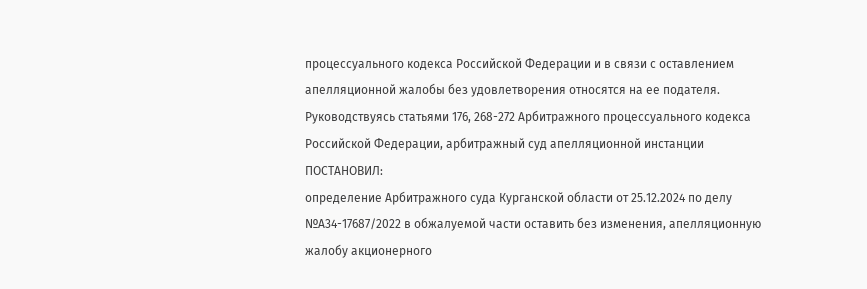процессуального кодекса Российской Федерации и в связи с оставлением апелляционной жалобы без удовлетворения относятся на ее подателя.
Руководствуясь статьями 176, 268-272 Арбитражного процессуального кодекса Российской Федерации, арбитражный суд апелляционной инстанции
ПОСТАНОВИЛ:
определение Арбитражного суда Курганской области от 25.12.2024 по делу №А34-17687/2022 в обжалуемой части оставить без изменения, апелляционную жалобу акционерного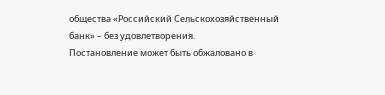общества «Российский Сельскохозяйственный банк» – без удовлетворения.
Постановление может быть обжаловано в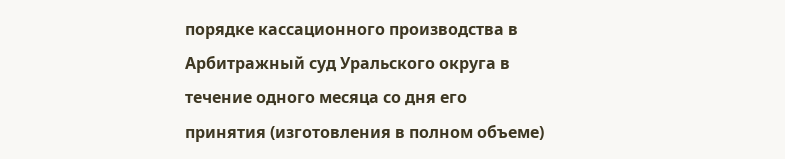порядке кассационного производства в Арбитражный суд Уральского округа в течение одного месяца со дня его принятия (изготовления в полном объеме)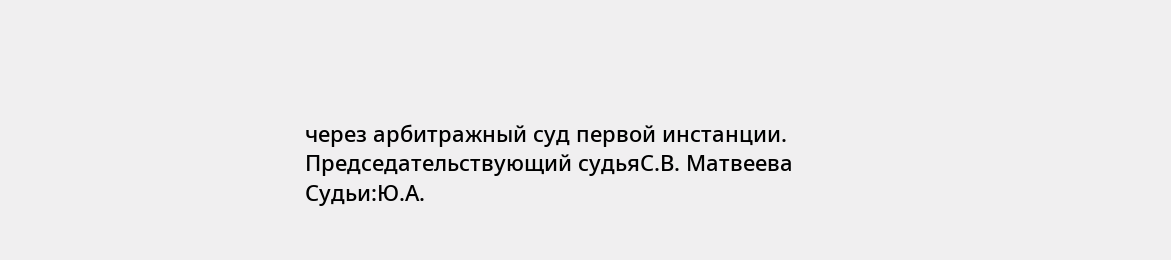через арбитражный суд первой инстанции.
Председательствующий судьяС.В. Матвеева
Судьи:Ю.А.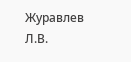Журавлев
Л.В.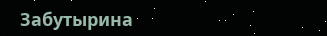Забутырина